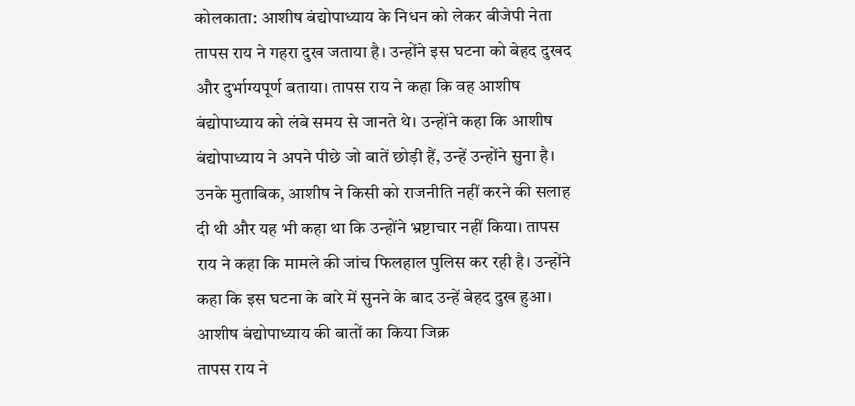कोलकाता: आशीष बंद्योपाध्याय के निधन को लेकर बीजेपी नेता तापस राय ने गहरा दुख जताया है। उन्होंने इस घटना को बेहद दुखद और दुर्भाग्यपूर्ण बताया। तापस राय ने कहा कि वह आशीष बंद्योपाध्याय को लंबे समय से जानते थे। उन्होंने कहा कि आशीष बंद्योपाध्याय ने अपने पीछे जो बातें छोड़ी हैं, उन्हें उन्होंने सुना है। उनके मुताबिक, आशीष ने किसी को राजनीति नहीं करने की सलाह दी थी और यह भी कहा था कि उन्होंने भ्रष्टाचार नहीं किया। तापस राय ने कहा कि मामले की जांच फिलहाल पुलिस कर रही है। उन्होंने कहा कि इस घटना के बारे में सुनने के बाद उन्हें बेहद दुख हुआ।
आशीष बंद्योपाध्याय की बातों का किया जिक्र
तापस राय ने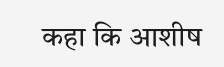कहा कि आशीष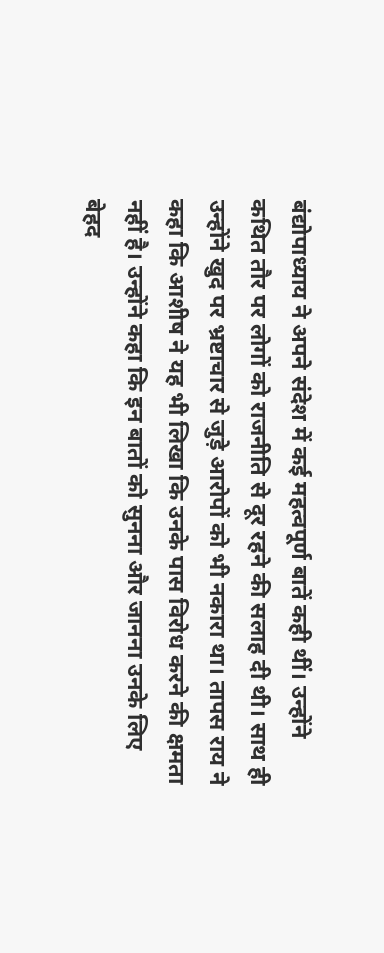बंद्योपाध्याय ने अपने संदेश में कई महत्वपूर्ण बातें कही थीं। उन्होंने कथित तौर पर लोगों को राजनीति से दूर रहने की सलाह दी थी। साथ ही उन्होंने खुद पर भ्रष्टाचार से जुड़े आरोपों को भी नकारा था। तापस राय ने कहा कि आशीष ने यह भी लिखा कि उनके पास विरोध करने की क्षमता नहीं है। उन्होंने कहा कि इन बातों को सुनना और जानना उनके लिए बेहद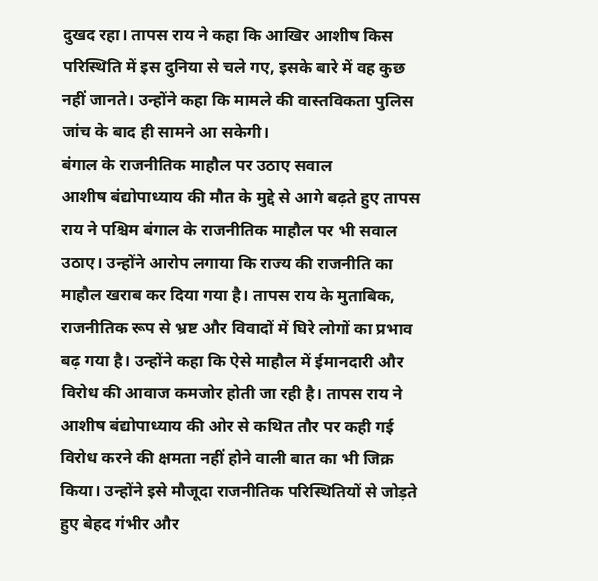दुखद रहा। तापस राय ने कहा कि आखिर आशीष किस परिस्थिति में इस दुनिया से चले गए, इसके बारे में वह कुछ नहीं जानते। उन्होंने कहा कि मामले की वास्तविकता पुलिस जांच के बाद ही सामने आ सकेगी।
बंगाल के राजनीतिक माहौल पर उठाए सवाल
आशीष बंद्योपाध्याय की मौत के मुद्दे से आगे बढ़ते हुए तापस राय ने पश्चिम बंगाल के राजनीतिक माहौल पर भी सवाल उठाए। उन्होंने आरोप लगाया कि राज्य की राजनीति का माहौल खराब कर दिया गया है। तापस राय के मुताबिक, राजनीतिक रूप से भ्रष्ट और विवादों में घिरे लोगों का प्रभाव बढ़ गया है। उन्होंने कहा कि ऐसे माहौल में ईमानदारी और विरोध की आवाज कमजोर होती जा रही है। तापस राय ने आशीष बंद्योपाध्याय की ओर से कथित तौर पर कही गई विरोध करने की क्षमता नहीं होने वाली बात का भी जिक्र किया। उन्होंने इसे मौजूदा राजनीतिक परिस्थितियों से जोड़ते हुए बेहद गंभीर और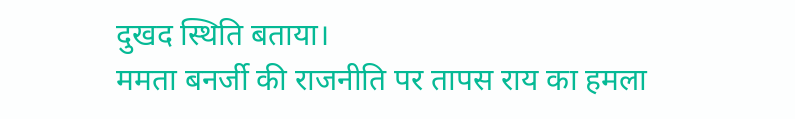दुखद स्थिति बताया।
ममता बनर्जी की राजनीति पर तापस राय का हमला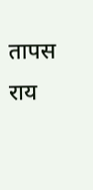तापस राय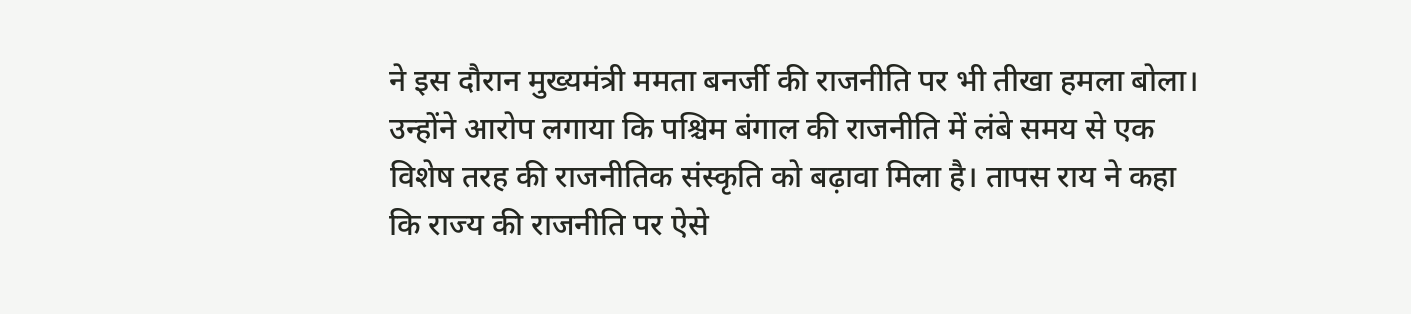ने इस दौरान मुख्यमंत्री ममता बनर्जी की राजनीति पर भी तीखा हमला बोला। उन्होंने आरोप लगाया कि पश्चिम बंगाल की राजनीति में लंबे समय से एक विशेष तरह की राजनीतिक संस्कृति को बढ़ावा मिला है। तापस राय ने कहा कि राज्य की राजनीति पर ऐसे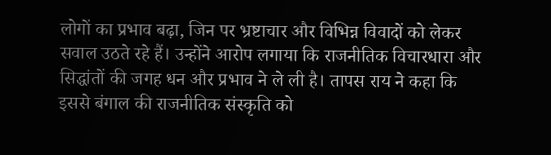लोगों का प्रभाव बढ़ा, जिन पर भ्रष्टाचार और विभिन्न विवादों को लेकर सवाल उठते रहे हैं। उन्होंने आरोप लगाया कि राजनीतिक विचारधारा और सिद्धांतों की जगह धन और प्रभाव ने ले ली है। तापस राय ने कहा कि इससे बंगाल की राजनीतिक संस्कृति को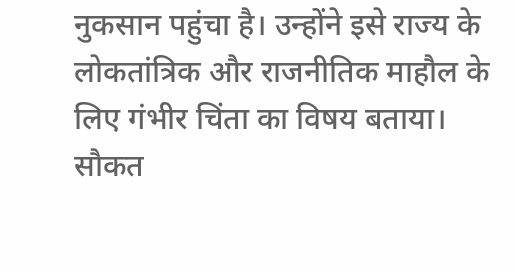नुकसान पहुंचा है। उन्होंने इसे राज्य के लोकतांत्रिक और राजनीतिक माहौल के लिए गंभीर चिंता का विषय बताया।
सौकत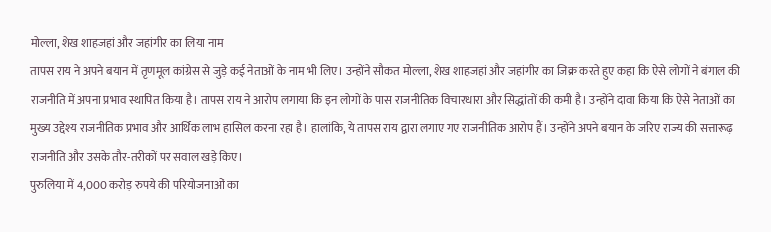मोल्ला, शेख शाहजहां और जहांगीर का लिया नाम
तापस राय ने अपने बयान में तृणमूल कांग्रेस से जुड़े कई नेताओं के नाम भी लिए। उन्होंने सौकत मोल्ला, शेख शाहजहां और जहांगीर का जिक्र करते हुए कहा कि ऐसे लोगों ने बंगाल की राजनीति में अपना प्रभाव स्थापित किया है। तापस राय ने आरोप लगाया कि इन लोगों के पास राजनीतिक विचारधारा और सिद्धांतों की कमी है। उन्होंने दावा किया कि ऐसे नेताओं का मुख्य उद्देश्य राजनीतिक प्रभाव और आर्थिक लाभ हासिल करना रहा है। हालांकि, ये तापस राय द्वारा लगाए गए राजनीतिक आरोप हैं। उन्होंने अपने बयान के जरिए राज्य की सत्तारूढ़ राजनीति और उसके तौर-तरीकों पर सवाल खड़े किए।
पुरुलिया में 4,000 करोड़ रुपये की परियोजनाओं का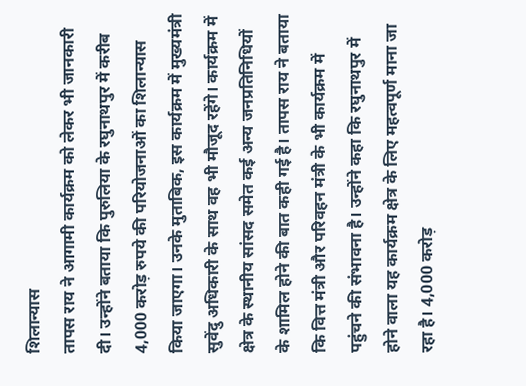शिलान्यास
तापस राय ने आगामी कार्यक्रम को लेकर भी जानकारी दी। उन्होंने बताया कि पुरुलिया के रघुनाथपुर में करीब 4,000 करोड़ रुपये की परियोजनाओं का शिलान्यास किया जाएगा। उनके मुताबिक, इस कार्यक्रम में मुख्यमंत्री सुवेंदु अधिकारी के साथ वह भी मौजूद रहेंगे। कार्यक्रम में क्षेत्र के स्थानीय सांसद समेत कई अन्य जनप्रतिनिधियों के शामिल होने की बात कही गई है। तापस राय ने बताया कि वित्त मंत्री और परिवहन मंत्री के भी कार्यक्रम में पहुंचने की संभावना है। उन्होंने कहा कि रघुनाथपुर में होने वाला यह कार्यक्रम क्षेत्र के लिए महत्वपूर्ण माना जा रहा है। 4,000 करोड़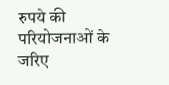रुपये की परियोजनाओं के जरिए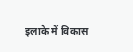इलाके में विकास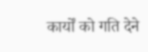कार्यों को गति देने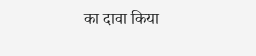का दावा किया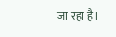जा रहा है।